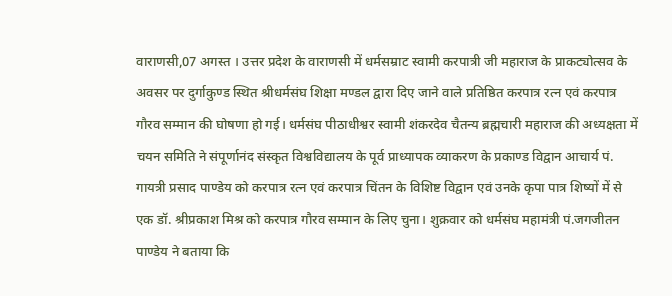वाराणसी,07 अगस्त । उत्तर प्रदेश के वाराणसी में धर्मसम्राट स्वामी करपात्री जी महाराज के प्राकट्योत्सव के अवसर पर दुर्गाकुण्ड स्थित श्रीधर्मसंघ शिक्षा मण्डल द्वारा दिए जाने वाले प्रतिष्ठित करपात्र रत्न एवं करपात्र गौरव सम्मान की घोषणा हो गई। धर्मसंघ पीठाधीश्वर स्वामी शंकरदेव चैतन्य ब्रह्मचारी महाराज की अध्यक्षता में चयन समिति ने संपूर्णानंद संस्कृत विश्वविद्यालय के पूर्व प्राध्यापक व्याकरण के प्रकाण्ड विद्वान आचार्य पं. गायत्री प्रसाद पाण्डेय को करपात्र रत्न एवं करपात्र चिंतन के विशिष्ट विद्वान एवं उनके कृपा पात्र शिष्यों में से एक डॉ. श्रीप्रकाश मिश्र को करपात्र गौरव सम्मान के लिए चुना। शुक्रवार को धर्मसंघ महामंत्री पं.जगजीतन पाण्डेय ने बताया कि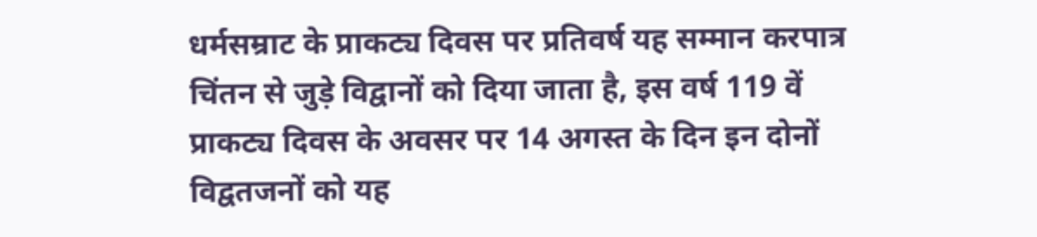धर्मसम्राट के प्राकट्य दिवस पर प्रतिवर्ष यह सम्मान करपात्र चिंतन से जुड़े विद्वानों को दिया जाता है, इस वर्ष 119 वें प्राकट्य दिवस के अवसर पर 14 अगस्त के दिन इन दोनों विद्वतजनों को यह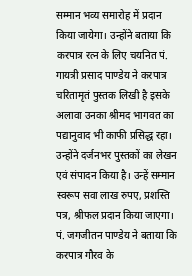सम्मान भव्य समारोह में प्रदान किया जायेगा। उन्होंने बताया कि करपात्र रत्न के लिए चयनित पं. गायत्री प्रसाद पाण्डेय ने करपात्र चरितामृतं पुस्तक लिखी है इसके अलावा उनका श्रीमद भागवत का पद्यानुवाद भी काफी प्रसिद्ध रहा। उन्होंने दर्जनभर पुस्तकों का लेखन एवं संपादन किया है। उन्हें सम्मान स्वरूप सवा लाख रुपए, प्रशस्ति पत्र, श्रीफल प्रदान किया जाएगा।
पं. जगजीतन पाण्डेय ने बताया कि करपात्र गौरव के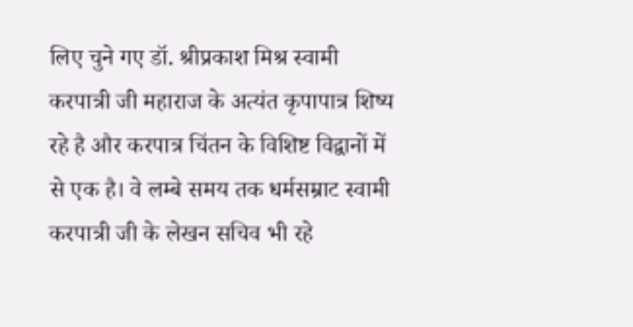लिए चुने गए डॉ. श्रीप्रकाश मिश्र स्वामी करपात्री जी महाराज के अत्यंत कृपापात्र शिष्य रहे है और करपात्र चिंतन के विशिष्ट विद्वानों में से एक है। वे लम्बे समय तक धर्मसम्राट स्वामी करपात्री जी के लेखन सचिव भी रहे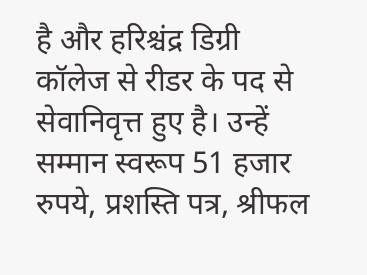है और हरिश्चंद्र डिग्री कॉलेज से रीडर के पद से सेवानिवृत्त हुए है। उन्हें सम्मान स्वरूप 51 हजार रुपये, प्रशस्ति पत्र, श्रीफल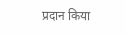प्रदान किया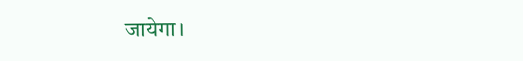जायेगा।